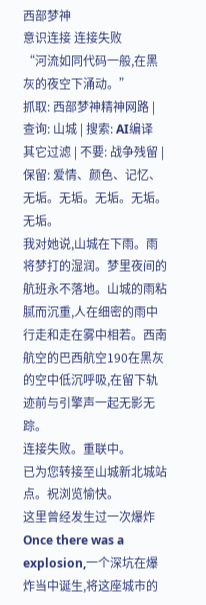西部梦神
意识连接 连接失败
“河流如同代码一般,在黑灰的夜空下涌动。”
抓取: 西部梦神精神网路 | 查询: 山城 | 搜索: AI编译
其它过滤 | 不要: 战争残留 | 保留: 爱情、颜色、记忆、无垢。无垢。无垢。无垢。无垢。
我对她说,山城在下雨。雨将梦打的湿润。梦里夜间的航班永不落地。山城的雨粘腻而沉重,人在细密的雨中行走和走在雾中相若。西南航空的巴西航空190在黑灰的空中低沉呼吸,在留下轨迹前与引擎声一起无影无踪。
连接失败。重联中。
已为您转接至山城新北城站点。祝浏览愉快。
这里曾经发生过一次爆炸Once there was a explosion,一个深坑在爆炸当中诞生,将这座城市的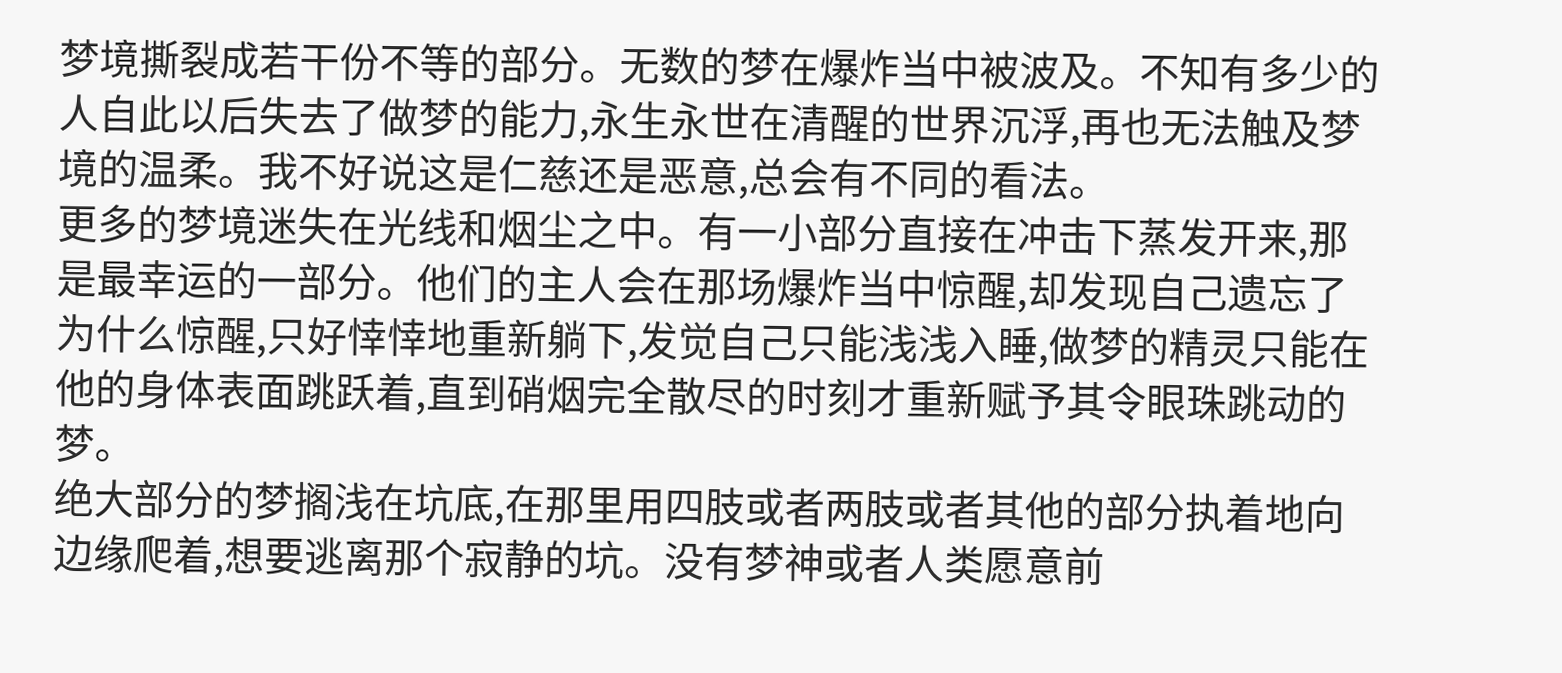梦境撕裂成若干份不等的部分。无数的梦在爆炸当中被波及。不知有多少的人自此以后失去了做梦的能力,永生永世在清醒的世界沉浮,再也无法触及梦境的温柔。我不好说这是仁慈还是恶意,总会有不同的看法。
更多的梦境迷失在光线和烟尘之中。有一小部分直接在冲击下蒸发开来,那是最幸运的一部分。他们的主人会在那场爆炸当中惊醒,却发现自己遗忘了为什么惊醒,只好悻悻地重新躺下,发觉自己只能浅浅入睡,做梦的精灵只能在他的身体表面跳跃着,直到硝烟完全散尽的时刻才重新赋予其令眼珠跳动的梦。
绝大部分的梦搁浅在坑底,在那里用四肢或者两肢或者其他的部分执着地向边缘爬着,想要逃离那个寂静的坑。没有梦神或者人类愿意前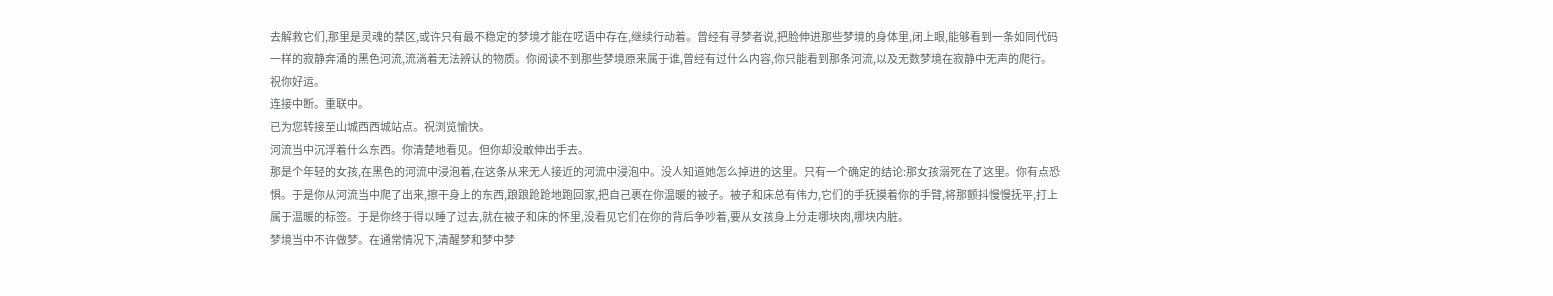去解救它们,那里是灵魂的禁区,或许只有最不稳定的梦境才能在呓语中存在,继续行动着。曾经有寻梦者说,把脸伸进那些梦境的身体里,闭上眼,能够看到一条如同代码一样的寂静奔涌的黑色河流,流淌着无法辨认的物质。你阅读不到那些梦境原来属于谁,曾经有过什么内容,你只能看到那条河流,以及无数梦境在寂静中无声的爬行。
祝你好运。
连接中断。重联中。
已为您转接至山城西西城站点。祝浏览愉快。
河流当中沉浮着什么东西。你清楚地看见。但你却没敢伸出手去。
那是个年轻的女孩,在黑色的河流中浸泡着,在这条从来无人接近的河流中浸泡中。没人知道她怎么掉进的这里。只有一个确定的结论:那女孩溺死在了这里。你有点恐惧。于是你从河流当中爬了出来,擦干身上的东西,踉踉跄跄地跑回家,把自己裹在你温暖的被子。被子和床总有伟力,它们的手抚摸着你的手臂,将那颤抖慢慢抚平,打上属于温暖的标签。于是你终于得以睡了过去,就在被子和床的怀里,没看见它们在你的背后争吵着,要从女孩身上分走哪块肉,哪块内脏。
梦境当中不许做梦。在通常情况下,清醒梦和梦中梦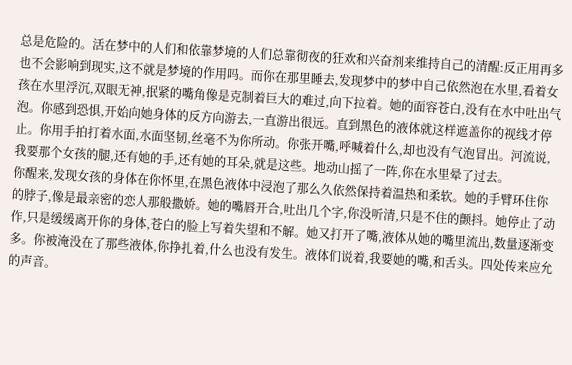总是危险的。活在梦中的人们和依靠梦境的人们总靠彻夜的狂欢和兴奋剂来维持自己的清醒:反正用再多也不会影响到现实,这不就是梦境的作用吗。而你在那里睡去,发现梦中的梦中自己依然泡在水里,看着女孩在水里浮沉,双眼无神,抿紧的嘴角像是克制着巨大的难过,向下拉着。她的面容苍白,没有在水中吐出气泡。你感到恐惧,开始向她身体的反方向游去,一直游出很远。直到黑色的液体就这样遮盖你的视线才停止。你用手拍打着水面,水面坚韧,丝毫不为你所动。你张开嘴,呼喊着什么,却也没有气泡冒出。河流说,我要那个女孩的腿,还有她的手,还有她的耳朵,就是这些。地动山摇了一阵,你在水里晕了过去。
你醒来,发现女孩的身体在你怀里,在黑色液体中浸泡了那么久依然保持着温热和柔软。她的手臂环住你的脖子,像是最亲密的恋人那般撒娇。她的嘴唇开合,吐出几个字,你没听清,只是不住的颤抖。她停止了动作,只是缓缓离开你的身体,苍白的脸上写着失望和不解。她又打开了嘴,液体从她的嘴里流出,数量逐渐变多。你被淹没在了那些液体,你挣扎着,什么也没有发生。液体们说着,我要她的嘴,和舌头。四处传来应允的声音。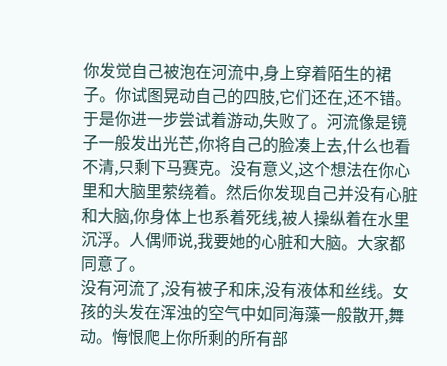你发觉自己被泡在河流中,身上穿着陌生的裙子。你试图晃动自己的四肢,它们还在,还不错。于是你进一步尝试着游动,失败了。河流像是镜子一般发出光芒,你将自己的脸凑上去,什么也看不清,只剩下马赛克。没有意义,这个想法在你心里和大脑里萦绕着。然后你发现自己并没有心脏和大脑,你身体上也系着死线,被人操纵着在水里沉浮。人偶师说,我要她的心脏和大脑。大家都同意了。
没有河流了,没有被子和床,没有液体和丝线。女孩的头发在浑浊的空气中如同海藻一般散开,舞动。悔恨爬上你所剩的所有部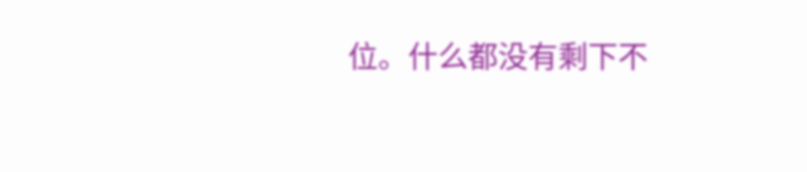位。什么都没有剩下不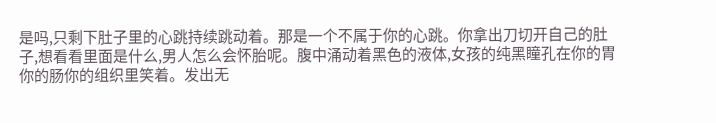是吗,只剩下肚子里的心跳持续跳动着。那是一个不属于你的心跳。你拿出刀切开自己的肚子,想看看里面是什么,男人怎么会怀胎呢。腹中涌动着黑色的液体,女孩的纯黑瞳孔在你的胃你的肠你的组织里笑着。发出无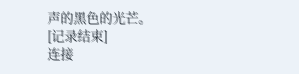声的黑色的光芒。
[记录结束]
连接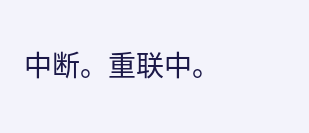中断。重联中。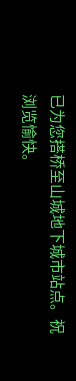已为您搭桥至山城地下城市站点。祝浏览愉快。